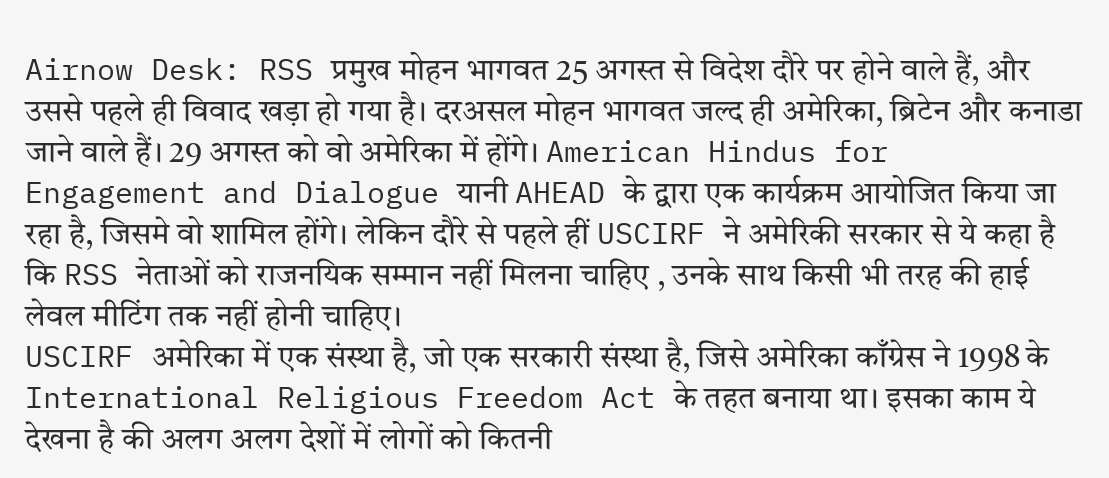Airnow Desk: RSS प्रमुख मोहन भागवत 25 अगस्त से विदेश दौरे पर होने वाले हैं, और उससे पहले ही विवाद खड़ा हो गया है। दरअसल मोहन भागवत जल्द ही अमेरिका, ब्रिटेन और कनाडा जाने वाले हैं। 29 अगस्त को वो अमेरिका में होंगे। American Hindus for Engagement and Dialogue यानी AHEAD के द्वारा एक कार्यक्रम आयोजित किया जा रहा है, जिसमे वो शामिल होंगे। लेकिन दौरे से पहले हीं USCIRF ने अमेरिकी सरकार से ये कहा है कि RSS नेताओं को राजनयिक सम्मान नहीं मिलना चाहिए , उनके साथ किसी भी तरह की हाई लेवल मीटिंग तक नहीं होनी चाहिए।
USCIRF अमेरिका में एक संस्था है, जो एक सरकारी संस्था है, जिसे अमेरिका काँग्रेस ने 1998 के International Religious Freedom Act के तहत बनाया था। इसका काम ये देखना है की अलग अलग देशों में लोगों को कितनी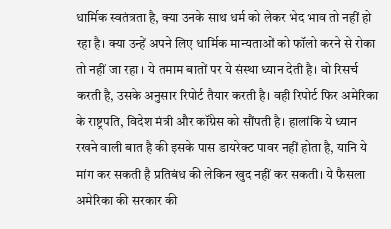धार्मिक स्वतंत्रता है, क्या उनके साथ धर्म को लेकर भेद भाव तो नहीं हो रहा है। क्या उन्हें अपने लिए धार्मिक मान्यताओं को फॉलो करने से रोका तो नहीं जा रहा । ये तमाम बातों पर ये संस्था ध्यान देती है। वो रिसर्च करती है, उसके अनुसार रिपोर्ट तैयार करती है। वही रिपोर्ट फिर अमेरिका के राष्ट्रपति, विदेश मंत्री और कॉंग्रेस को सौंपती है। हालांकि ये ध्यान रखने वाली बात है की इसके पास डायरेक्ट पावर नहीं होता है, यानि ये मांग कर सकती है प्रतिबंध की लेकिन खुद नहीं कर सकती। ये फैसला अमेरिका की सरकार की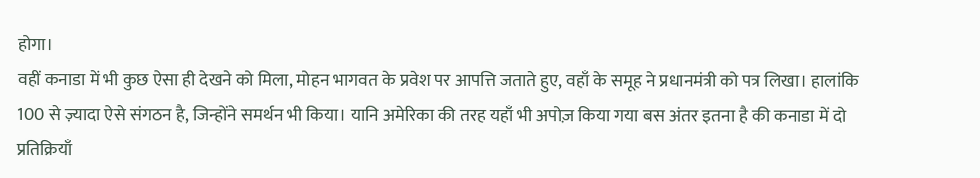होगा।
वहीं कनाडा में भी कुछ ऐसा ही देखने को मिला, मोहन भागवत के प्रवेश पर आपत्ति जताते हुए, वहाँ के समूह ने प्रधानमंत्री को पत्र लिखा। हालांकि 100 से ज़्यादा ऐसे संगठन है, जिन्होंने समर्थन भी किया। यानि अमेरिका की तरह यहाँ भी अपोज़ किया गया बस अंतर इतना है की कनाडा में दो प्रतिक्रियाँ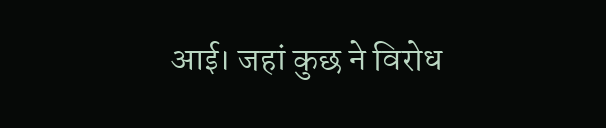आई। जहां कुछ ने विरोध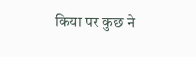किया पर कुछ ने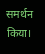समर्थन किया।